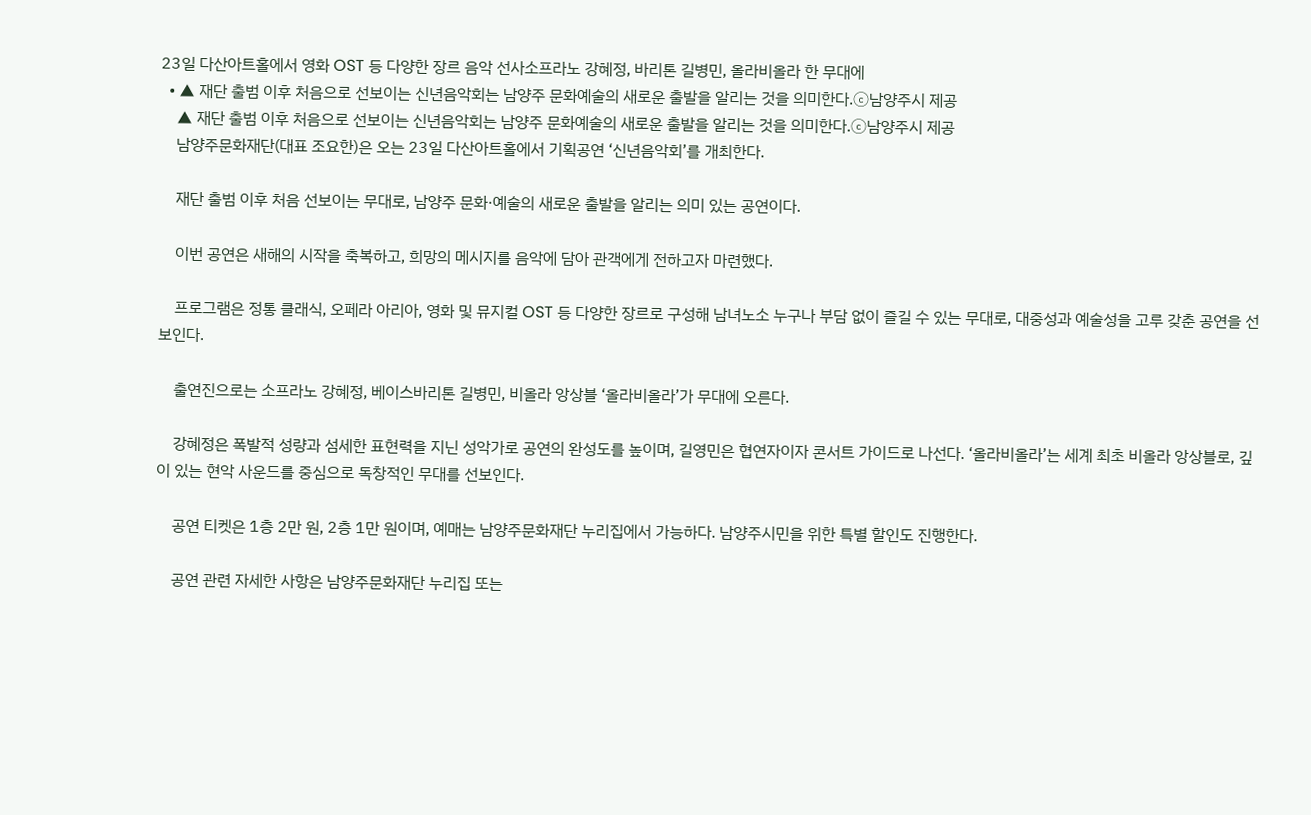23일 다산아트홀에서 영화 OST 등 다양한 장르 음악 선사소프라노 강혜정, 바리톤 길병민, 올라비올라 한 무대에
  • ▲ 재단 출범 이후 처음으로 선보이는 신년음악회는 남양주 문화예술의 새로운 출발을 알리는 것을 의미한다.ⓒ남양주시 제공
    ▲ 재단 출범 이후 처음으로 선보이는 신년음악회는 남양주 문화예술의 새로운 출발을 알리는 것을 의미한다.ⓒ남양주시 제공
    남양주문화재단(대표 조요한)은 오는 23일 다산아트홀에서 기획공연 ‘신년음악회’를 개최한다.

    재단 출범 이후 처음 선보이는 무대로, 남양주 문화·예술의 새로운 출발을 알리는 의미 있는 공연이다.

    이번 공연은 새해의 시작을 축복하고, 희망의 메시지를 음악에 담아 관객에게 전하고자 마련했다.

    프로그램은 정통 클래식, 오페라 아리아, 영화 및 뮤지컬 OST 등 다양한 장르로 구성해 남녀노소 누구나 부담 없이 즐길 수 있는 무대로, 대중성과 예술성을 고루 갖춘 공연을 선보인다.

    출연진으로는 소프라노 강혜정, 베이스바리톤 길병민, 비올라 앙상블 ‘올라비올라’가 무대에 오른다.

    강혜정은 폭발적 성량과 섬세한 표현력을 지닌 성악가로 공연의 완성도를 높이며, 길영민은 협연자이자 콘서트 가이드로 나선다. ‘올라비올라’는 세계 최초 비올라 앙상블로, 깊이 있는 현악 사운드를 중심으로 독창적인 무대를 선보인다.

    공연 티켓은 1층 2만 원, 2층 1만 원이며, 예매는 남양주문화재단 누리집에서 가능하다. 남양주시민을 위한 특별 할인도 진행한다.

    공연 관련 자세한 사항은 남양주문화재단 누리집 또는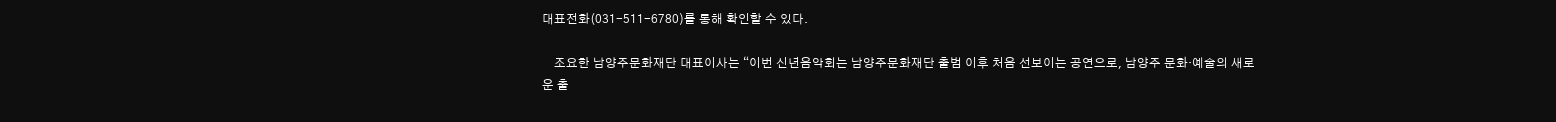대표전화(031-511-6780)를 통해 확인할 수 있다.

    조요한 남양주문화재단 대표이사는 “이번 신년음악회는 남양주문화재단 출범 이후 처음 선보이는 공연으로, 남양주 문화·예술의 새로운 출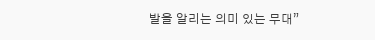발을 알리는 의미 있는 무대”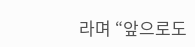라며 “앞으로도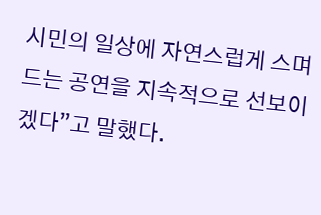시민의 일상에 자연스럽게 스며드는 공연을 지속적으로 선보이겠다”고 말했다.